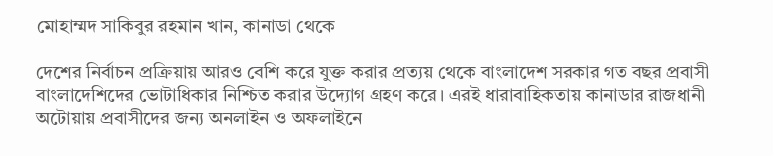মোহাম্মদ সাকিবুর রহমান খান, কানাডা থেকে

দেশের নির্বাচন প্রক্রিয়ায় আরও বেশি করে যুক্ত করার প্রত্যয় থেকে বাংলাদেশ সরকার গত বছর প্রবাসী বাংলাদেশিদের ভোটাধিকার নিশ্চিত করার উদ্যোগ গ্রহণ করে। এরই ধারাবাহিকতায় কানাডার রাজধানী অটোয়ায় প্রবাসীদের জন্য অনলাইন ও অফলাইনে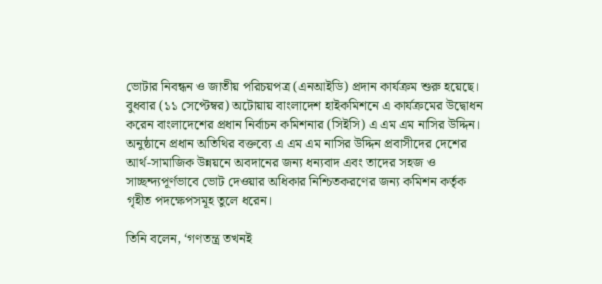ভোটার নিবন্ধন ও জাতীয় পরিচয়পত্র (এনআইডি) প্রদান কার্যক্রম শুরু হয়েছে।
বুধবার (১১ সেপ্টেম্বর) অটোয়ায় বাংলাদেশ হাইকমিশনে এ কার্যক্রমের উদ্বোধন করেন বাংলাদেশের প্রধান নির্বাচন কমিশনার (সিইসি) এ এম এম নাসির উদ্দিন।
অনুষ্ঠানে প্রধান অতিথির বক্তব্যে এ এম এম নাসির উদ্দিন প্রবাসীদের দেশের আর্থ-সামাজিক উন্নয়নে অবদানের জন্য ধন্যবাদ এবং তাদের সহজ ও সাচ্ছন্দ্যপূর্ণভাবে ভোট দেওয়ার অধিকার নিশ্চিতকরণের জন্য কমিশন কর্তৃক গৃহীত পদক্ষেপসমূহ তুলে ধরেন।

তিনি বলেন, ‘গণতন্ত্র তখনই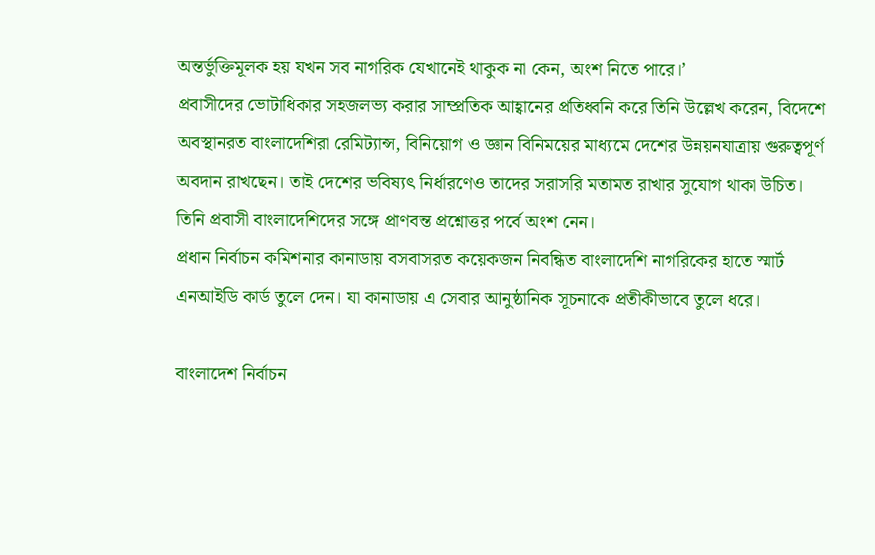অন্তর্ভুক্তিমূলক হয় যখন সব নাগরিক যেখানেই থাকুক না কেন, অংশ নিতে পারে।’
প্রবাসীদের ভোটাধিকার সহজলভ্য করার সাম্প্রতিক আহ্বানের প্রতিধ্বনি করে তিনি উল্লেখ করেন, বিদেশে অবস্থানরত বাংলাদেশিরা রেমিট্যান্স, বিনিয়োগ ও জ্ঞান বিনিময়ের মাধ্যমে দেশের উন্নয়নযাত্রায় গুরুত্বপূর্ণ অবদান রাখছেন। তাই দেশের ভবিষ্যৎ নির্ধারণেও তাদের সরাসরি মতামত রাখার সুযোগ থাকা উচিত।
তিনি প্রবাসী বাংলাদেশিদের সঙ্গে প্রাণবন্ত প্রশ্নোত্তর পর্বে অংশ নেন।
প্রধান নির্বাচন কমিশনার কানাডায় বসবাসরত কয়েকজন নিবন্ধিত বাংলাদেশি নাগরিকের হাতে স্মার্ট এনআইডি কার্ড তুলে দেন। যা কানাডায় এ সেবার আনুষ্ঠানিক সূচনাকে প্রতীকীভাবে তুলে ধরে।

বাংলাদেশ নির্বাচন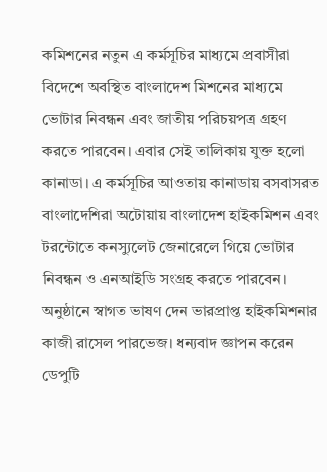কমিশনের নতুন এ কর্মসূচির মাধ্যমে প্রবাসীরা বিদেশে অবস্থিত বাংলাদেশ মিশনের মাধ্যমে ভোটার নিবন্ধন এবং জাতীয় পরিচয়পত্র গ্রহণ করতে পারবেন। এবার সেই তালিকায় যুক্ত হলো কানাডা। এ কর্মসূচির আওতায় কানাডায় বসবাসরত বাংলাদেশিরা অটোয়ায় বাংলাদেশ হাইকমিশন এবং টরন্টোতে কনস্যুলেট জেনারেলে গিয়ে ভোটার নিবন্ধন ও এনআইডি সংগ্রহ করতে পারবেন।
অনুষ্ঠানে স্বাগত ভাষণ দেন ভারপ্রাপ্ত হাইকমিশনার কাজী রাসেল পারভেজ। ধন্যবাদ জ্ঞাপন করেন ডেপুটি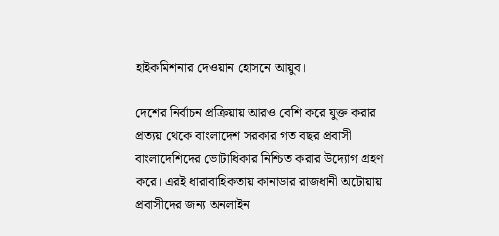হাইকমিশনার দেওয়ান হোসনে আয়ুব।

দেশের নির্বাচন প্রক্রিয়ায় আরও বেশি করে যুক্ত করার প্রত্যয় থেকে বাংলাদেশ সরকার গত বছর প্রবাসী বাংলাদেশিদের ভোটাধিকার নিশ্চিত করার উদ্যোগ গ্রহণ করে। এরই ধারাবাহিকতায় কানাডার রাজধানী অটোয়ায় প্রবাসীদের জন্য অনলাইন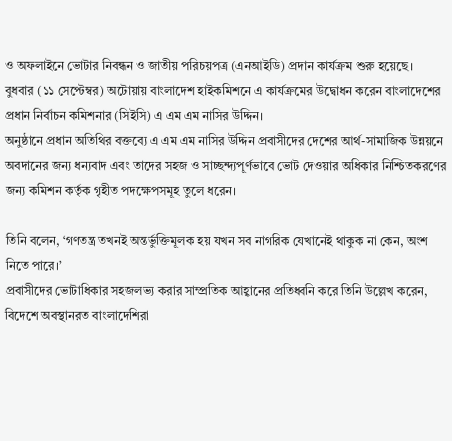ও অফলাইনে ভোটার নিবন্ধন ও জাতীয় পরিচয়পত্র (এনআইডি) প্রদান কার্যক্রম শুরু হয়েছে।
বুধবার (১১ সেপ্টেম্বর) অটোয়ায় বাংলাদেশ হাইকমিশনে এ কার্যক্রমের উদ্বোধন করেন বাংলাদেশের প্রধান নির্বাচন কমিশনার (সিইসি) এ এম এম নাসির উদ্দিন।
অনুষ্ঠানে প্রধান অতিথির বক্তব্যে এ এম এম নাসির উদ্দিন প্রবাসীদের দেশের আর্থ-সামাজিক উন্নয়নে অবদানের জন্য ধন্যবাদ এবং তাদের সহজ ও সাচ্ছন্দ্যপূর্ণভাবে ভোট দেওয়ার অধিকার নিশ্চিতকরণের জন্য কমিশন কর্তৃক গৃহীত পদক্ষেপসমূহ তুলে ধরেন।

তিনি বলেন, ‘গণতন্ত্র তখনই অন্তর্ভুক্তিমূলক হয় যখন সব নাগরিক যেখানেই থাকুক না কেন, অংশ নিতে পারে।’
প্রবাসীদের ভোটাধিকার সহজলভ্য করার সাম্প্রতিক আহ্বানের প্রতিধ্বনি করে তিনি উল্লেখ করেন, বিদেশে অবস্থানরত বাংলাদেশিরা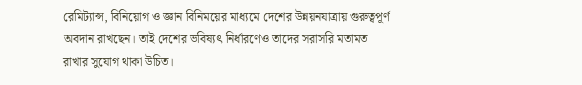রেমিট্যান্স, বিনিয়োগ ও জ্ঞান বিনিময়ের মাধ্যমে দেশের উন্নয়নযাত্রায় গুরুত্বপূর্ণ অবদান রাখছেন। তাই দেশের ভবিষ্যৎ নির্ধারণেও তাদের সরাসরি মতামত রাখার সুযোগ থাকা উচিত।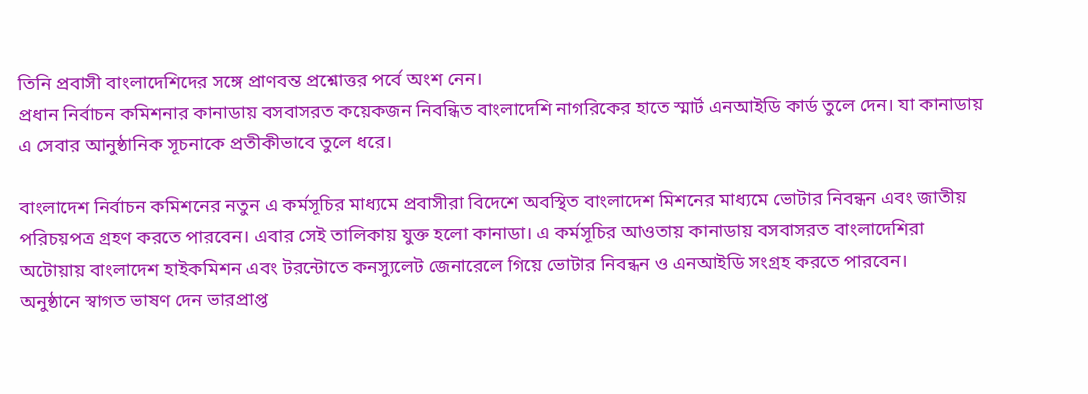তিনি প্রবাসী বাংলাদেশিদের সঙ্গে প্রাণবন্ত প্রশ্নোত্তর পর্বে অংশ নেন।
প্রধান নির্বাচন কমিশনার কানাডায় বসবাসরত কয়েকজন নিবন্ধিত বাংলাদেশি নাগরিকের হাতে স্মার্ট এনআইডি কার্ড তুলে দেন। যা কানাডায় এ সেবার আনুষ্ঠানিক সূচনাকে প্রতীকীভাবে তুলে ধরে।

বাংলাদেশ নির্বাচন কমিশনের নতুন এ কর্মসূচির মাধ্যমে প্রবাসীরা বিদেশে অবস্থিত বাংলাদেশ মিশনের মাধ্যমে ভোটার নিবন্ধন এবং জাতীয় পরিচয়পত্র গ্রহণ করতে পারবেন। এবার সেই তালিকায় যুক্ত হলো কানাডা। এ কর্মসূচির আওতায় কানাডায় বসবাসরত বাংলাদেশিরা অটোয়ায় বাংলাদেশ হাইকমিশন এবং টরন্টোতে কনস্যুলেট জেনারেলে গিয়ে ভোটার নিবন্ধন ও এনআইডি সংগ্রহ করতে পারবেন।
অনুষ্ঠানে স্বাগত ভাষণ দেন ভারপ্রাপ্ত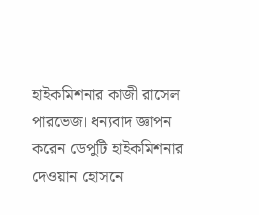হাইকমিশনার কাজী রাসেল পারভেজ। ধন্যবাদ জ্ঞাপন করেন ডেপুটি হাইকমিশনার দেওয়ান হোসনে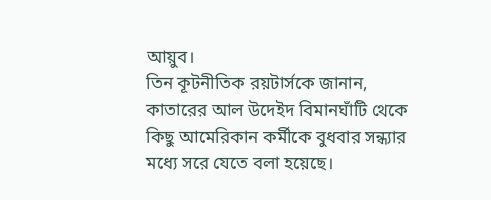আয়ুব।
তিন কূটনীতিক রয়টার্সকে জানান, কাতারের আল উদেইদ বিমানঘাঁটি থেকে কিছু আমেরিকান কর্মীকে বুধবার সন্ধ্যার মধ্যে সরে যেতে বলা হয়েছে।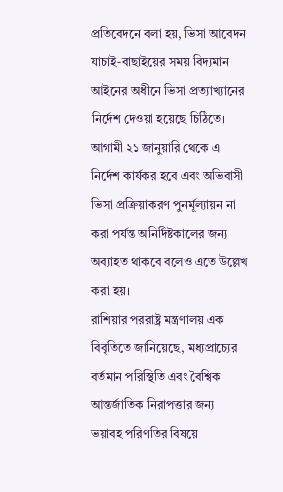প্রতিবেদনে বলা হয়, ভিসা আবেদন যাচাই-বাছাইয়ের সময় বিদ্যমান আইনের অধীনে ভিসা প্রত্যাখ্যানের নির্দেশ দেওয়া হয়েছে চিঠিতে। আগামী ২১ জানুয়ারি থেকে এ নির্দেশ কার্যকর হবে এবং অভিবাসী ভিসা প্রক্রিয়াকরণ পুনর্মূল্যায়ন না করা পর্যন্ত অনির্দিষ্টকালের জন্য অব্যাহত থাকবে বলেও এতে উল্লেখ করা হয়।
রাশিয়ার পররাষ্ট্র মন্ত্রণালয় এক বিবৃতিতে জানিয়েছে, মধ্যপ্রাচ্যের বর্তমান পরিস্থিতি এবং বৈশ্বিক আন্তর্জাতিক নিরাপত্তার জন্য ভয়াবহ পরিণতির বিষয়ে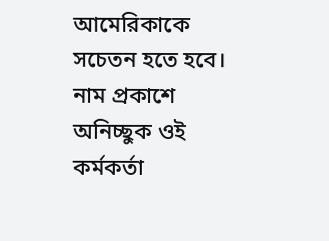আমেরিকাকে সচেতন হতে হবে।
নাম প্রকাশে অনিচ্ছুক ওই কর্মকর্তা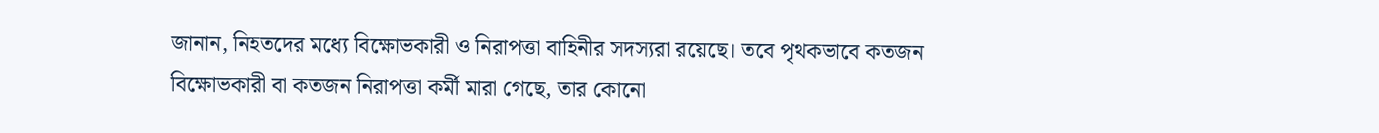জানান, নিহতদের মধ্যে বিক্ষোভকারী ও নিরাপত্তা বাহিনীর সদস্যরা রয়েছে। তবে পৃথকভাবে কতজন বিক্ষোভকারী বা কতজন নিরাপত্তা কর্মী মারা গেছে, তার কোনো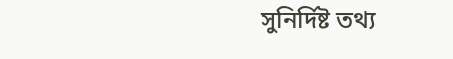সুনির্দিষ্ট তথ্য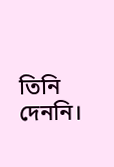তিনি দেননি।